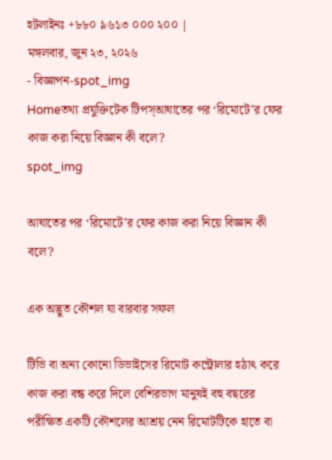হটলাইনঃ +৮৮০ ৯৬১৩ ০০০ ২০০ |
মঙ্গলবার, জুন ২৩, ২০২৬
- বিজ্ঞাপন-spot_img
Homeতথ্য প্রযুক্তিটেক টিপস্আঘাতের পর ‘রিমোটে’র ফের কাজ করা নিয়ে বিজ্ঞান কী বলে?
spot_img

আঘাতের পর ‘রিমোটে’র ফের কাজ করা নিয়ে বিজ্ঞান কী বলে?

এক অদ্ভুত কৌশল যা বারবার সফল

টিভি বা অন্য কোনো ডিভাইসের রিমোট কন্ট্রোলার হঠাৎ করে কাজ করা বন্ধ করে দিলে বেশিরভাগ মানুষই বহু বছরের পরীক্ষিত একটি কৌশলের আশ্রয় নেন রিমোটটিকে হাতে বা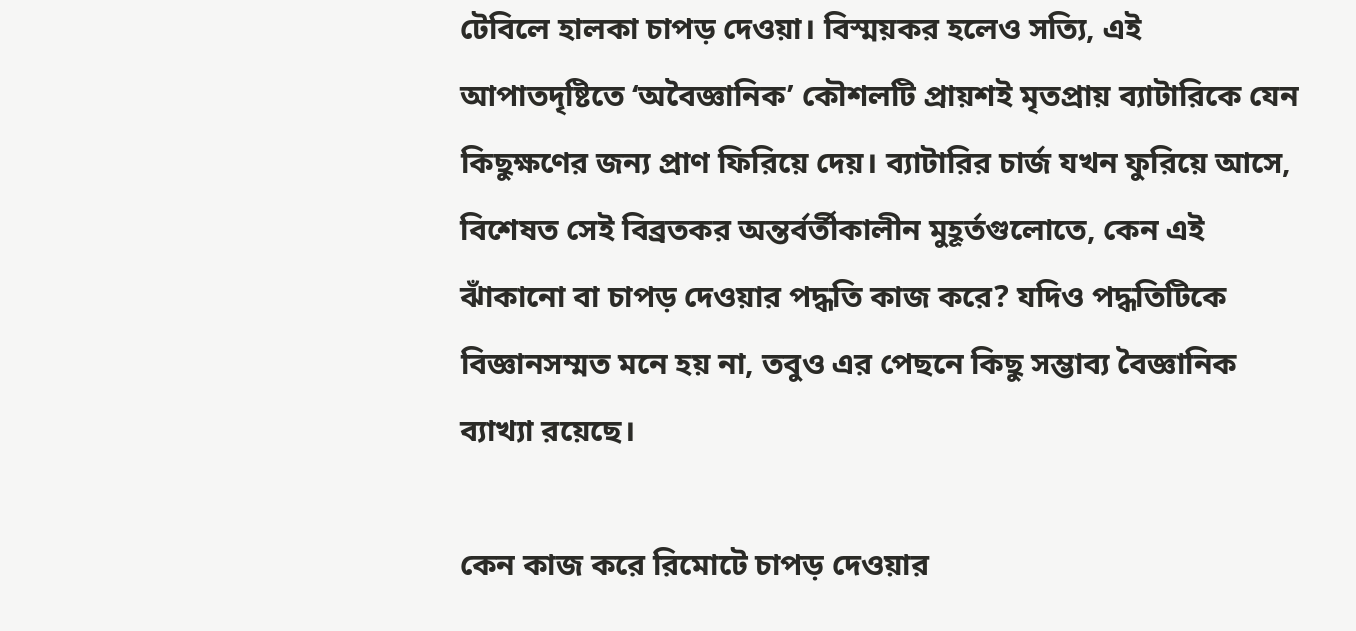টেবিলে হালকা চাপড় দেওয়া। বিস্ময়কর হলেও সত্যি, এই আপাতদৃষ্টিতে ‘অবৈজ্ঞানিক’ কৌশলটি প্রায়শই মৃতপ্রায় ব্যাটারিকে যেন কিছুক্ষণের জন্য প্রাণ ফিরিয়ে দেয়। ব্যাটারির চার্জ যখন ফুরিয়ে আসে, বিশেষত সেই বিব্রতকর অন্তর্বর্তীকালীন মুহূর্তগুলোতে, কেন এই ঝাঁকানো বা চাপড় দেওয়ার পদ্ধতি কাজ করে? যদিও পদ্ধতিটিকে বিজ্ঞানসম্মত মনে হয় না, তবুও এর পেছনে কিছু সম্ভাব্য বৈজ্ঞানিক ব্যাখ্যা রয়েছে।

কেন কাজ করে রিমোটে চাপড় দেওয়ার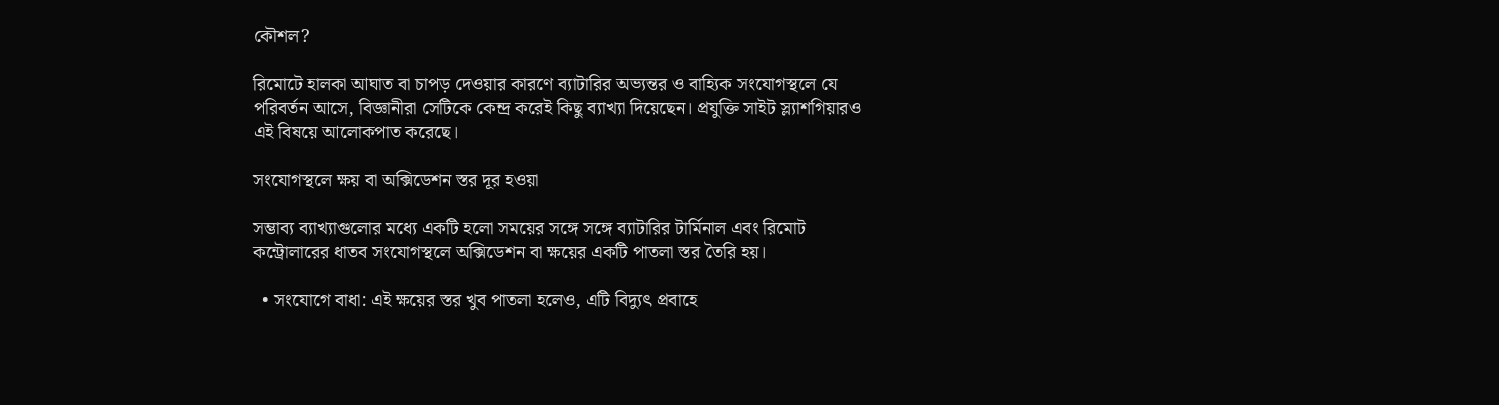কৌশল?

রিমোটে হালকা আঘাত বা চাপড় দেওয়ার কারণে ব্যাটারির অভ্যন্তর ও বাহ্যিক সংযোগস্থলে যে পরিবর্তন আসে, বিজ্ঞানীরা সেটিকে কেন্দ্র করেই কিছু ব্যাখ্যা দিয়েছেন। প্রযুক্তি সাইট স্ল্যাশগিয়ারও এই বিষয়ে আলোকপাত করেছে।

সংযোগস্থলে ক্ষয় বা অক্সিডেশন স্তর দূর হওয়া

সম্ভাব্য ব্যাখ্যাগুলোর মধ্যে একটি হলো সময়ের সঙ্গে সঙ্গে ব্যাটারির টার্মিনাল এবং রিমোট কন্ট্রোলারের ধাতব সংযোগস্থলে অক্সিডেশন বা ক্ষয়ের একটি পাতলা স্তর তৈরি হয়।

  • সংযোগে বাধা: এই ক্ষয়ের স্তর খুব পাতলা হলেও, এটি বিদ্যুৎ প্রবাহে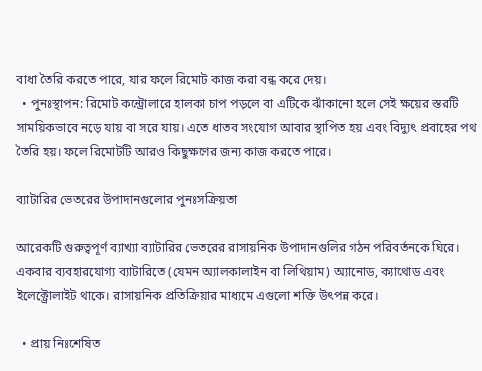বাধা তৈরি করতে পারে, যার ফলে রিমোট কাজ করা বন্ধ করে দেয়।
  • পুনঃস্থাপন: রিমোট কন্ট্রোলারে হালকা চাপ পড়লে বা এটিকে ঝাঁকানো হলে সেই ক্ষয়ের স্তরটি সাময়িকভাবে নড়ে যায় বা সরে যায়। এতে ধাতব সংযোগ আবার স্থাপিত হয় এবং বিদ্যুৎ প্রবাহের পথ তৈরি হয়। ফলে রিমোটটি আরও কিছুক্ষণের জন্য কাজ করতে পারে।

ব্যাটারির ভেতরের উপাদানগুলোর পুনঃসক্রিয়তা

আরেকটি গুরুত্বপূর্ণ ব্যাখ্যা ব্যাটারির ভেতরের রাসায়নিক উপাদানগুলির গঠন পরিবর্তনকে ঘিরে। একবার ব্যবহারযোগ্য ব্যাটারিতে (যেমন অ্যালকালাইন বা লিথিয়াম) অ্যানোড, ক্যাথোড এবং ইলেক্ট্রোলাইট থাকে। রাসায়নিক প্রতিক্রিয়ার মাধ্যমে এগুলো শক্তি উৎপন্ন করে।

  • প্রায় নিঃশেষিত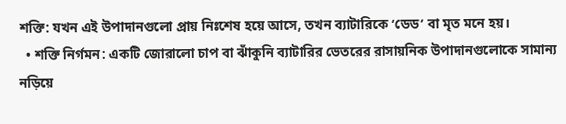শক্তি: যখন এই উপাদানগুলো প্রায় নিঃশেষ হয়ে আসে, তখন ব্যাটারিকে ‘ডেড’ বা মৃত মনে হয়।
  • শক্তি নির্গমন: একটি জোরালো চাপ বা ঝাঁকুনি ব্যাটারির ভেতরের রাসায়নিক উপাদানগুলোকে সামান্য নড়িয়ে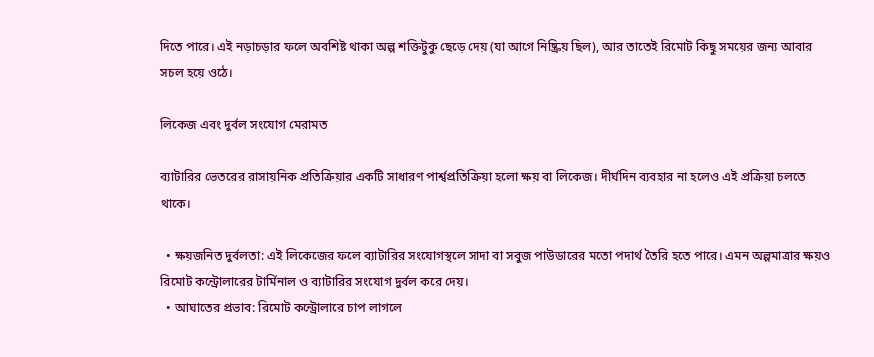দিতে পারে। এই নড়াচড়ার ফলে অবশিষ্ট থাকা অল্প শক্তিটুকু ছেড়ে দেয় (যা আগে নিষ্ক্রিয় ছিল), আর তাতেই রিমোট কিছু সময়ের জন্য আবার সচল হয়ে ওঠে।

লিকেজ এবং দুর্বল সংযোগ মেরামত

ব্যাটারির ভেতরের রাসায়নিক প্রতিক্রিয়ার একটি সাধারণ পার্শ্বপ্রতিক্রিয়া হলো ক্ষয় বা লিকেজ। দীর্ঘদিন ব্যবহার না হলেও এই প্রক্রিয়া চলতে থাকে।

  • ক্ষয়জনিত দুর্বলতা: এই লিকেজের ফলে ব্যাটারির সংযোগস্থলে সাদা বা সবুজ পাউডারের মতো পদার্থ তৈরি হতে পারে। এমন অল্পমাত্রার ক্ষয়ও রিমোট কন্ট্রোলারের টার্মিনাল ও ব্যাটারির সংযোগ দুর্বল করে দেয়।
  • আঘাতের প্রভাব: রিমোট কন্ট্রোলারে চাপ লাগলে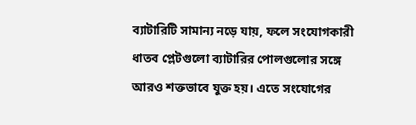ব্যাটারিটি সামান্য নড়ে যায়, ফলে সংযোগকারী ধাতব প্লেটগুলো ব্যাটারির পোলগুলোর সঙ্গে আরও শক্তভাবে যুক্ত হয়। এতে সংযোগের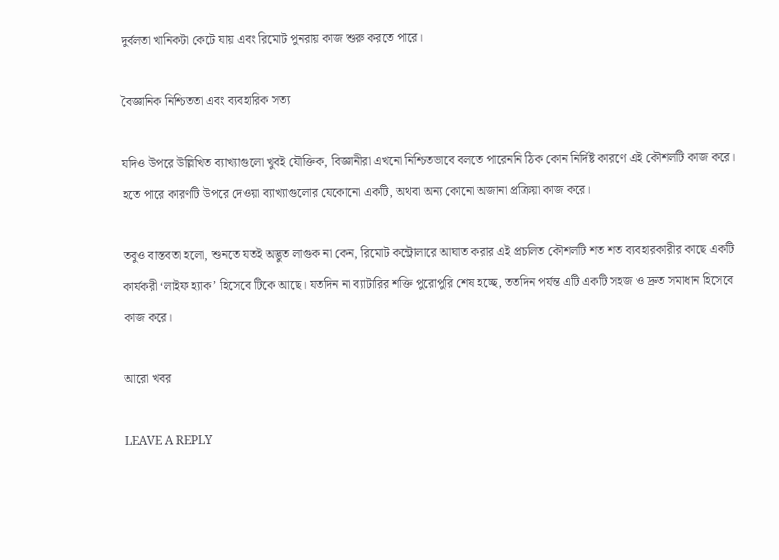দুর্বলতা খানিকটা কেটে যায় এবং রিমোট পুনরায় কাজ শুরু করতে পারে।

বৈজ্ঞানিক নিশ্চিততা এবং ব্যবহারিক সত্য

যদিও উপরে উল্লিখিত ব্যাখ্যাগুলো খুবই যৌক্তিক, বিজ্ঞানীরা এখনো নিশ্চিতভাবে বলতে পারেননি ঠিক কোন নির্দিষ্ট কারণে এই কৌশলটি কাজ করে। হতে পারে কারণটি উপরে দেওয়া ব্যাখ্যাগুলোর যেকোনো একটি, অথবা অন্য কোনো অজানা প্রক্রিয়া কাজ করে।

তবুও বাস্তবতা হলো, শুনতে যতই অদ্ভুত লাগুক না কেন, রিমোট কন্ট্রোলারে আঘাত করার এই প্রচলিত কৌশলটি শত শত ব্যবহারকারীর কাছে একটি কার্যকরী ‘লাইফ হ্যাক’ হিসেবে টিকে আছে। যতদিন না ব্যাটারির শক্তি পুরোপুরি শেষ হচ্ছে, ততদিন পর্যন্ত এটি একটি সহজ ও দ্রুত সমাধান হিসেবে কাজ করে।

আরো খবর

LEAVE A REPLY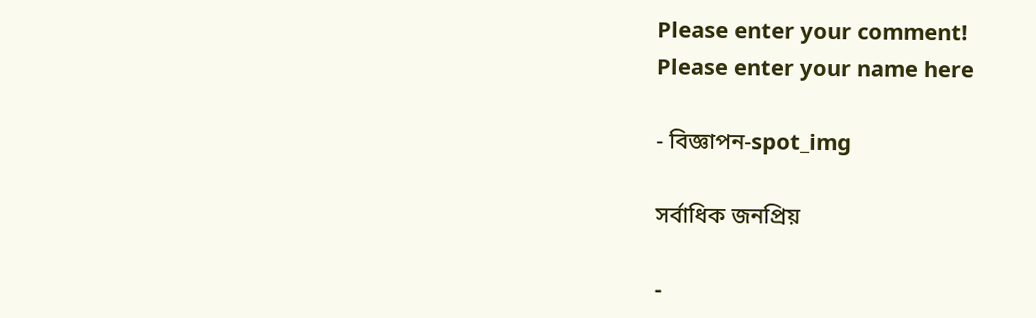Please enter your comment!
Please enter your name here

- বিজ্ঞাপন-spot_img

সর্বাধিক জনপ্রিয়

-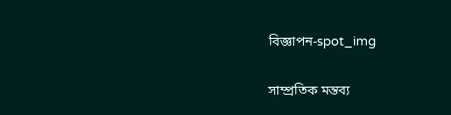বিজ্ঞাপন-spot_img

সাম্প্রতিক মন্তব্য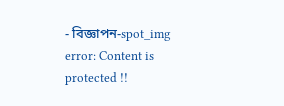- বিজ্ঞাপন-spot_img
error: Content is protected !!